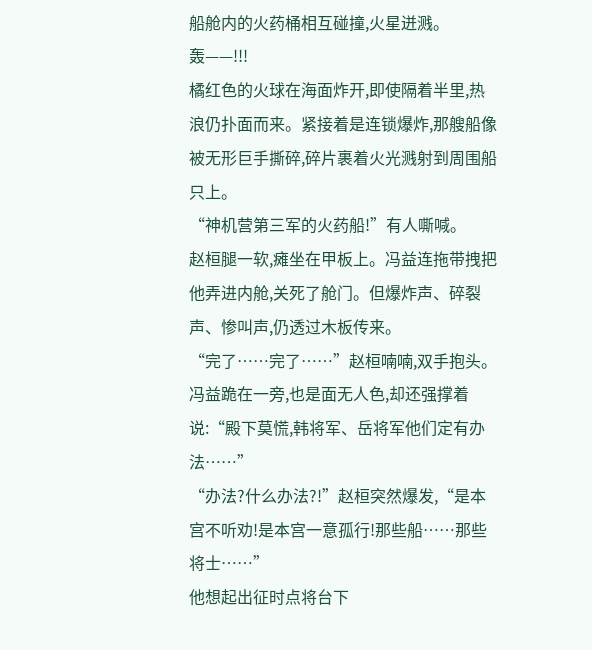船舱内的火药桶相互碰撞,火星迸溅。
轰——!!!
橘红色的火球在海面炸开,即使隔着半里,热浪仍扑面而来。紧接着是连锁爆炸,那艘船像被无形巨手撕碎,碎片裹着火光溅射到周围船只上。
“神机营第三军的火药船!”有人嘶喊。
赵桓腿一软,瘫坐在甲板上。冯益连拖带拽把他弄进内舱,关死了舱门。但爆炸声、碎裂声、惨叫声,仍透过木板传来。
“完了……完了……”赵桓喃喃,双手抱头。
冯益跪在一旁,也是面无人色,却还强撑着说:“殿下莫慌,韩将军、岳将军他们定有办法……”
“办法?什么办法?!”赵桓突然爆发,“是本宫不听劝!是本宫一意孤行!那些船……那些将士……”
他想起出征时点将台下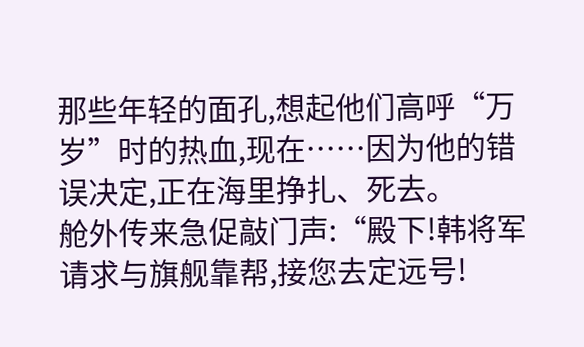那些年轻的面孔,想起他们高呼“万岁”时的热血,现在……因为他的错误决定,正在海里挣扎、死去。
舱外传来急促敲门声:“殿下!韩将军请求与旗舰靠帮,接您去定远号!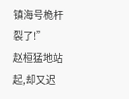镇海号桅杆裂了!”
赵桓猛地站起,却又迟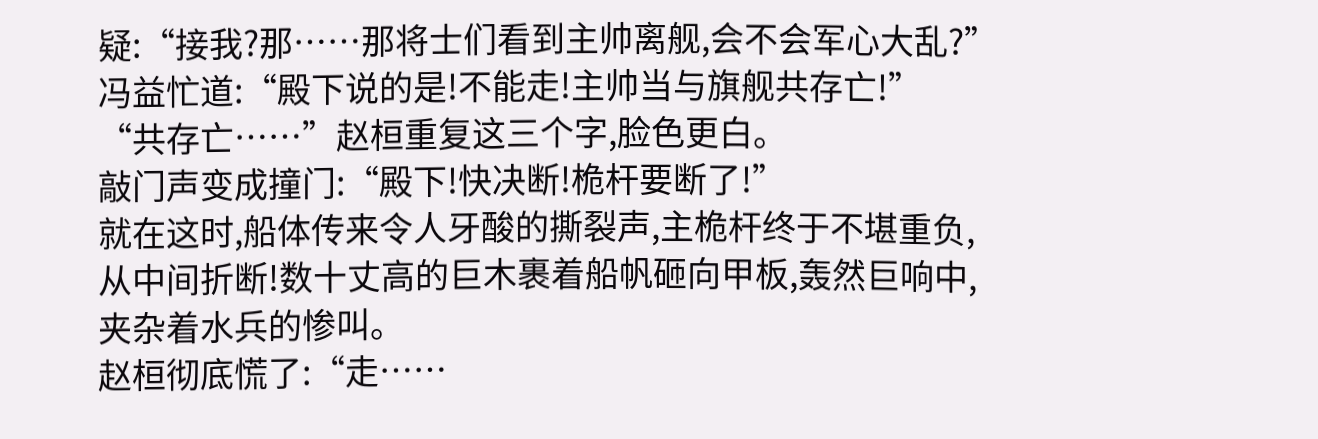疑:“接我?那……那将士们看到主帅离舰,会不会军心大乱?”
冯益忙道:“殿下说的是!不能走!主帅当与旗舰共存亡!”
“共存亡……”赵桓重复这三个字,脸色更白。
敲门声变成撞门:“殿下!快决断!桅杆要断了!”
就在这时,船体传来令人牙酸的撕裂声,主桅杆终于不堪重负,从中间折断!数十丈高的巨木裹着船帆砸向甲板,轰然巨响中,夹杂着水兵的惨叫。
赵桓彻底慌了:“走……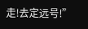走!去定远号!”